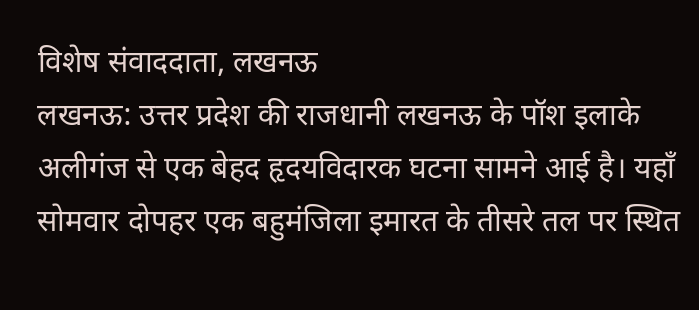विशेष संवाददाता, लखनऊ
लखनऊ: उत्तर प्रदेश की राजधानी लखनऊ के पॉश इलाके अलीगंज से एक बेहद हृदयविदारक घटना सामने आई है। यहाँ सोमवार दोपहर एक बहुमंजिला इमारत के तीसरे तल पर स्थित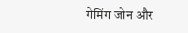गेमिंग जोन और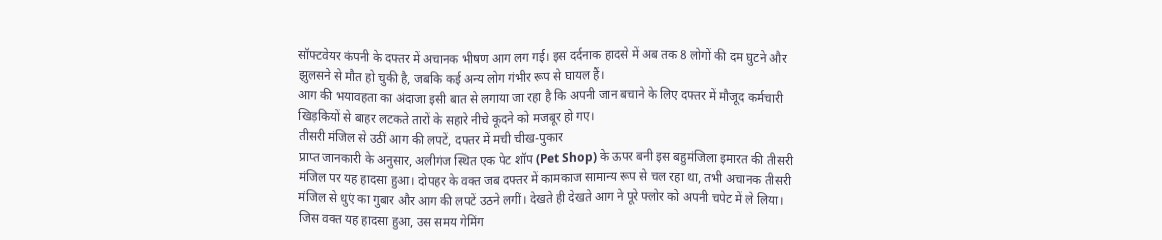सॉफ्टवेयर कंपनी के दफ्तर में अचानक भीषण आग लग गई। इस दर्दनाक हादसे में अब तक 8 लोगों की दम घुटने और झुलसने से मौत हो चुकी है, जबकि कई अन्य लोग गंभीर रूप से घायल हैं।
आग की भयावहता का अंदाजा इसी बात से लगाया जा रहा है कि अपनी जान बचाने के लिए दफ्तर में मौजूद कर्मचारी खिड़कियों से बाहर लटकते तारों के सहारे नीचे कूदने को मजबूर हो गए।
तीसरी मंजिल से उठीं आग की लपटें, दफ्तर में मची चीख-पुकार
प्राप्त जानकारी के अनुसार, अलीगंज स्थित एक पेट शॉप (Pet Shop) के ऊपर बनी इस बहुमंजिला इमारत की तीसरी मंजिल पर यह हादसा हुआ। दोपहर के वक्त जब दफ्तर में कामकाज सामान्य रूप से चल रहा था, तभी अचानक तीसरी मंजिल से धुएं का गुबार और आग की लपटें उठने लगीं। देखते ही देखते आग ने पूरे फ्लोर को अपनी चपेट में ले लिया।
जिस वक्त यह हादसा हुआ, उस समय गेमिंग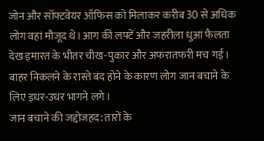जोन और सॉफ्टवेयर ऑफिस को मिलाकर करीब 30 से अधिक लोग वहां मौजूद थे। आग की लपटें और जहरीला धुआं फैलता देख इमारत के भीतर चीख-पुकार और अफरातफरी मच गई। बाहर निकलने के रास्ते बंद होने के कारण लोग जान बचाने के लिए इधर-उधर भागने लगे।
जान बचाने की जद्दोजहद: तारों के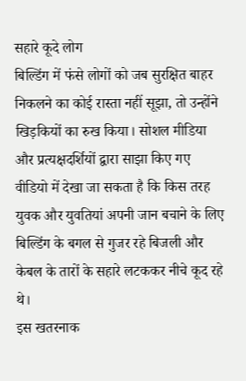सहारे कूदे लोग
बिल्डिंग में फंसे लोगों को जब सुरक्षित बाहर निकलने का कोई रास्ता नहीं सूझा, तो उन्होंने खिड़कियों का रुख किया। सोशल मीडिया और प्रत्यक्षदर्शियों द्वारा साझा किए गए वीडियो में देखा जा सकता है कि किस तरह युवक और युवतियां अपनी जान बचाने के लिए बिल्डिंग के बगल से गुजर रहे बिजली और केबल के तारों के सहारे लटककर नीचे कूद रहे थे।
इस खतरनाक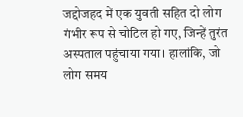जद्दोजहद में एक युवती सहित दो लोग गंभीर रूप से चोटिल हो गए, जिन्हें तुरंत अस्पताल पहुंचाया गया। हालांकि, जो लोग समय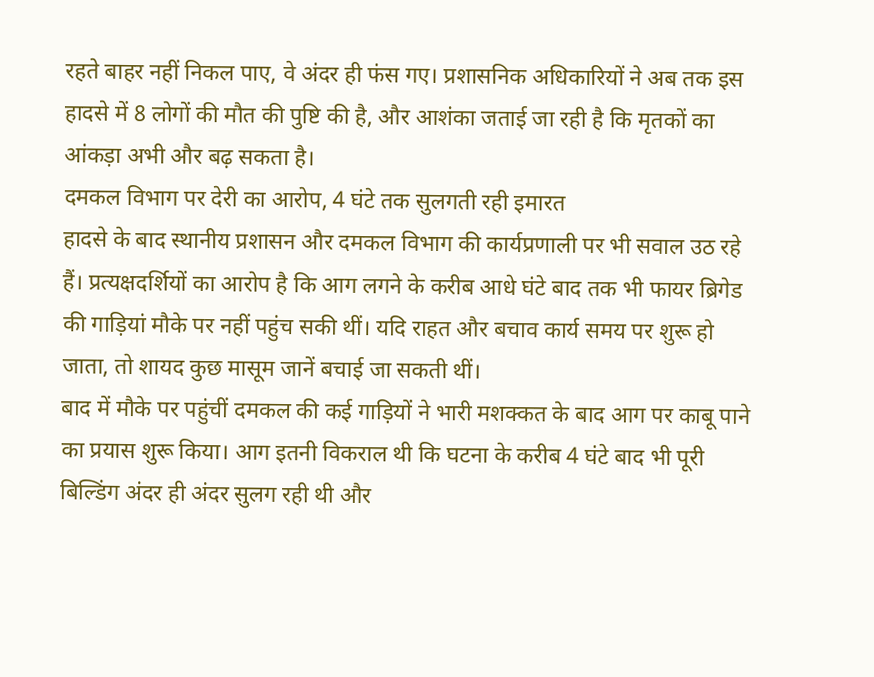रहते बाहर नहीं निकल पाए, वे अंदर ही फंस गए। प्रशासनिक अधिकारियों ने अब तक इस हादसे में 8 लोगों की मौत की पुष्टि की है, और आशंका जताई जा रही है कि मृतकों का आंकड़ा अभी और बढ़ सकता है।
दमकल विभाग पर देरी का आरोप, 4 घंटे तक सुलगती रही इमारत
हादसे के बाद स्थानीय प्रशासन और दमकल विभाग की कार्यप्रणाली पर भी सवाल उठ रहे हैं। प्रत्यक्षदर्शियों का आरोप है कि आग लगने के करीब आधे घंटे बाद तक भी फायर ब्रिगेड की गाड़ियां मौके पर नहीं पहुंच सकी थीं। यदि राहत और बचाव कार्य समय पर शुरू हो जाता, तो शायद कुछ मासूम जानें बचाई जा सकती थीं।
बाद में मौके पर पहुंचीं दमकल की कई गाड़ियों ने भारी मशक्कत के बाद आग पर काबू पाने का प्रयास शुरू किया। आग इतनी विकराल थी कि घटना के करीब 4 घंटे बाद भी पूरी बिल्डिंग अंदर ही अंदर सुलग रही थी और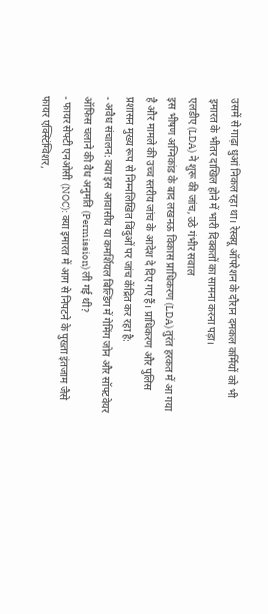उसमें से गाढ़ा धुआं निकल रहा था। रेस्क्यू ऑपरेशन के दौरान दमकल कर्मियों को भी इमारत के भीतर दाखिल होने में भारी दिक्कतों का सामना करना पड़ा।
एलडीए (LDA) ने शुरू की जांच, उठे गंभीर सवाल
इस भीषण अग्निकांड के बाद लखनऊ विकास प्राधिकरण (LDA) तुरंत हरकत में आ गया है और मामले की उच्च स्तरीय जांच के आदेश दे दिए गए हैं। प्राधिकरण और पुलिस प्रशासन मुख्य रूप से निम्नलिखित बिंदुओं पर जांच केंद्रित कर रहा है:
- अवैध संचालन: क्या इस आवासीय या कमर्शियल बिल्डिंग में गेमिंग जोन और सॉफ्टवेयर ऑफिस चलाने की वैध अनुमति (Permission) ली गई थी?
- फायर सेफ्टी एनओसी (NOC): क्या इमारत में आग से निपटने के पुख्ता इंतजाम जैसे फायर एक्स्टिंग्विशर,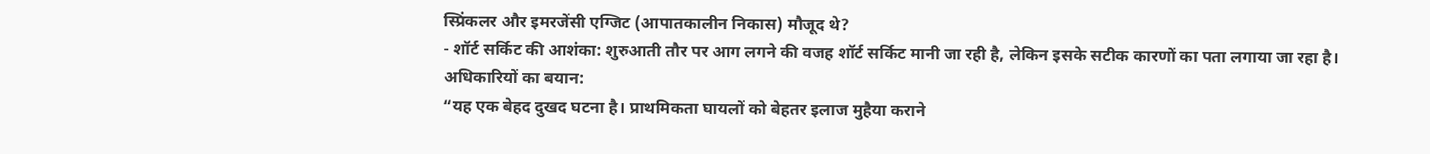स्प्रिंकलर और इमरजेंसी एग्जिट (आपातकालीन निकास) मौजूद थे?
- शॉर्ट सर्किट की आशंका: शुरुआती तौर पर आग लगने की वजह शॉर्ट सर्किट मानी जा रही है, लेकिन इसके सटीक कारणों का पता लगाया जा रहा है।
अधिकारियों का बयान:
“यह एक बेहद दुखद घटना है। प्राथमिकता घायलों को बेहतर इलाज मुहैया कराने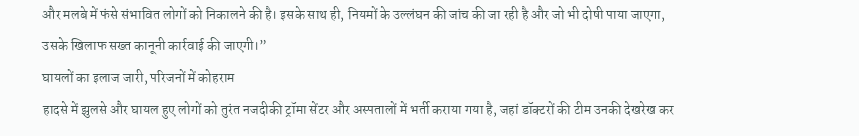और मलबे में फंसे संभावित लोगों को निकालने की है। इसके साथ ही, नियमों के उल्लंघन की जांच की जा रही है और जो भी दोषी पाया जाएगा, उसके खिलाफ सख्त कानूनी कार्रवाई की जाएगी।”
घायलों का इलाज जारी, परिजनों में कोहराम
हादसे में झुलसे और घायल हुए लोगों को तुरंत नजदीकी ट्रॉमा सेंटर और अस्पतालों में भर्ती कराया गया है, जहां डॉक्टरों की टीम उनकी देखरेख कर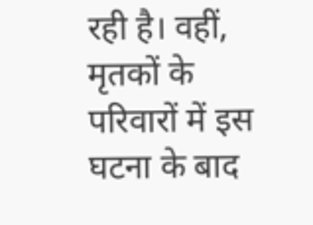रही है। वहीं, मृतकों के परिवारों में इस घटना के बाद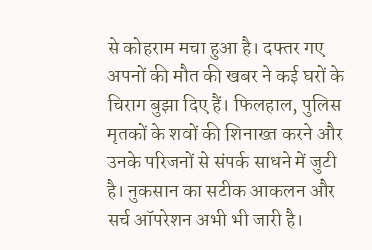से कोहराम मचा हुआ है। दफ्तर गए अपनों की मौत की खबर ने कई घरों के चिराग बुझा दिए हैं। फिलहाल, पुलिस मृतकों के शवों की शिनाख्त करने और उनके परिजनों से संपर्क साधने में जुटी है। नुकसान का सटीक आकलन और सर्च ऑपरेशन अभी भी जारी है।